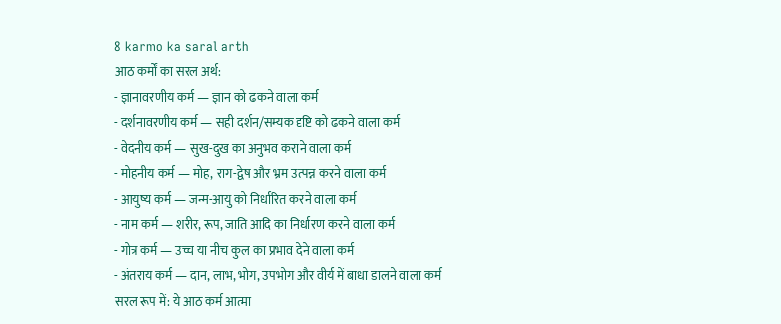8 karmo ka saral arth
आठ कर्मों का सरल अर्थ:
- ज्ञानावरणीय कर्म — ज्ञान को ढकने वाला कर्म
- दर्शनावरणीय कर्म — सही दर्शन/सम्यक दृष्टि को ढकने वाला कर्म
- वेदनीय कर्म — सुख-दुख का अनुभव कराने वाला कर्म
- मोहनीय कर्म — मोह, राग-द्वेष और भ्रम उत्पन्न करने वाला कर्म
- आयुष्य कर्म — जन्म-आयु को निर्धारित करने वाला कर्म
- नाम कर्म — शरीर, रूप, जाति आदि का निर्धारण करने वाला कर्म
- गोत्र कर्म — उच्च या नीच कुल का प्रभाव देने वाला कर्म
- अंतराय कर्म — दान, लाभ, भोग, उपभोग और वीर्य में बाधा डालने वाला कर्म
सरल रूप में: ये आठ कर्म आत्मा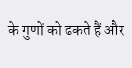के गुणों को ढकते हैं और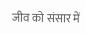जीव को संसार में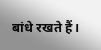बांधे रखते हैं।